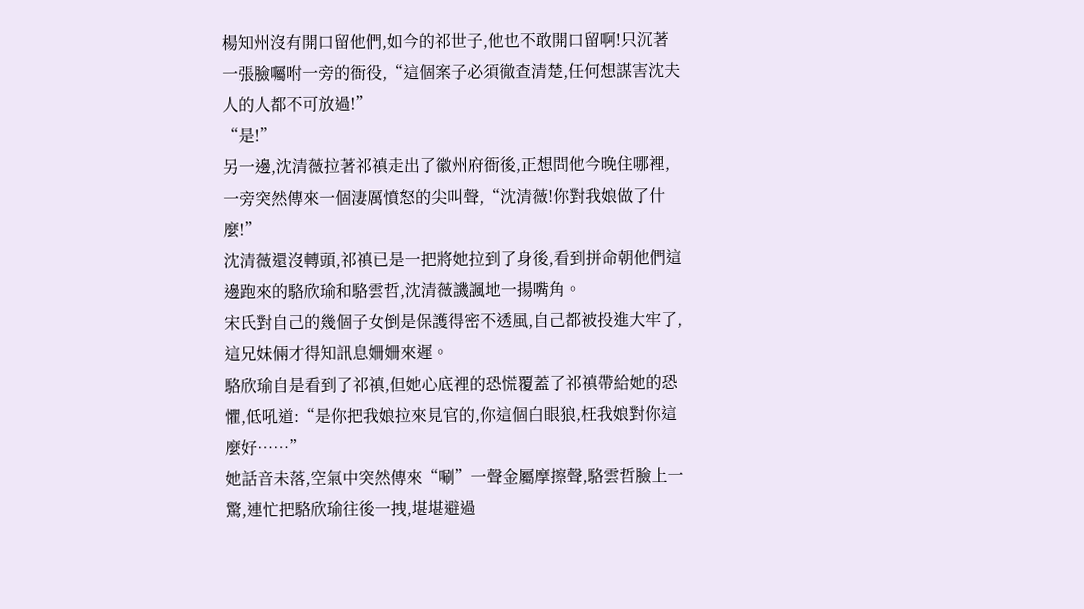楊知州沒有開口留他們,如今的祁世子,他也不敢開口留啊!只沉著一張臉囑咐一旁的衙役,“這個案子必須徹查清楚,任何想謀害沈夫人的人都不可放過!”
“是!”
另一邊,沈清薇拉著祁禛走出了徽州府衙後,正想問他今晚住哪裡,一旁突然傳來一個淒厲憤怒的尖叫聲,“沈清薇!你對我娘做了什麼!”
沈清薇還沒轉頭,祁禛已是一把將她拉到了身後,看到拼命朝他們這邊跑來的駱欣瑜和駱雲哲,沈清薇譏諷地一揚嘴角。
宋氏對自己的幾個子女倒是保護得密不透風,自己都被投進大牢了,這兄妹倆才得知訊息姍姍來遲。
駱欣瑜自是看到了祁禛,但她心底裡的恐慌覆蓋了祁禛帶給她的恐懼,低吼道:“是你把我娘拉來見官的,你這個白眼狼,枉我娘對你這麼好……”
她話音未落,空氣中突然傳來“唰”一聲金屬摩擦聲,駱雲哲臉上一驚,連忙把駱欣瑜往後一拽,堪堪避過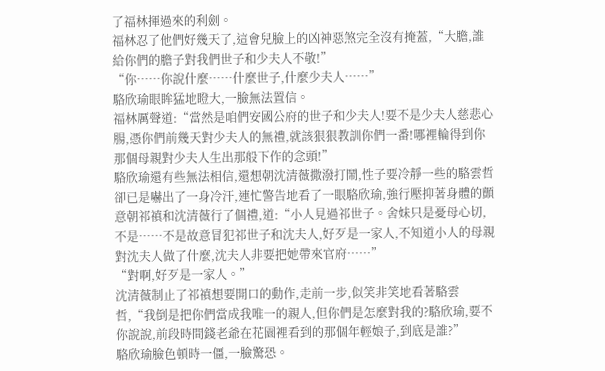了福林揮過來的利劍。
福林忍了他們好幾天了,這會兒臉上的凶神惡煞完全沒有掩蓋,“大膽,誰給你們的膽子對我們世子和少夫人不敬!”
“你……你說什麼……什麼世子,什麼少夫人……”
駱欣瑜眼眸猛地瞪大,一臉無法置信。
福林厲聲道:“當然是咱們安國公府的世子和少夫人!要不是少夫人慈悲心腸,憑你們前幾天對少夫人的無禮,就該狠狠教訓你們一番!哪裡輪得到你那個母親對少夫人生出那般下作的念頭!”
駱欣瑜還有些無法相信,還想朝沈清薇撒潑打鬧,性子要冷靜一些的駱雲哲卻已是嚇出了一身冷汗,連忙警告地看了一眼駱欣瑜,強行壓抑著身體的顫意朝祁禛和沈清薇行了個禮,道:“小人見過祁世子。舍妹只是憂母心切,不是……不是故意冒犯祁世子和沈夫人,好歹是一家人,不知道小人的母親對沈夫人做了什麼,沈夫人非要把她帶來官府……”
“對啊,好歹是一家人。”
沈清薇制止了祁禛想要開口的動作,走前一步,似笑非笑地看著駱雲哲,“我倒是把你們當成我唯一的親人,但你們是怎麼對我的?駱欣瑜,要不你說說,前段時間錢老爺在花園裡看到的那個年輕娘子,到底是誰?”
駱欣瑜臉色頓時一僵,一臉驚恐。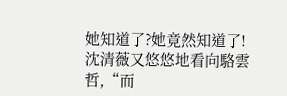她知道了?她竟然知道了!
沈清薇又悠悠地看向駱雲哲,“而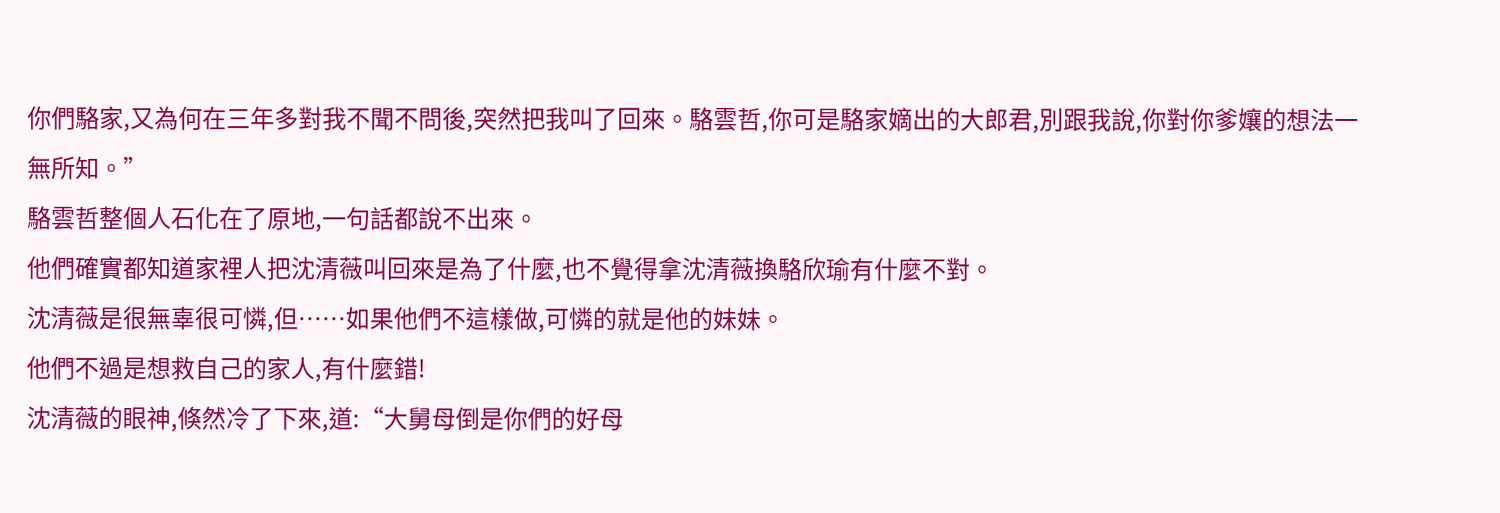你們駱家,又為何在三年多對我不聞不問後,突然把我叫了回來。駱雲哲,你可是駱家嫡出的大郎君,別跟我說,你對你爹孃的想法一無所知。”
駱雲哲整個人石化在了原地,一句話都說不出來。
他們確實都知道家裡人把沈清薇叫回來是為了什麼,也不覺得拿沈清薇換駱欣瑜有什麼不對。
沈清薇是很無辜很可憐,但……如果他們不這樣做,可憐的就是他的妹妹。
他們不過是想救自己的家人,有什麼錯!
沈清薇的眼神,倏然冷了下來,道:“大舅母倒是你們的好母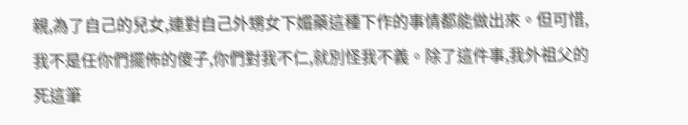親,為了自己的兒女,連對自己外甥女下媚藥這種下作的事情都能做出來。但可惜,我不是任你們擺佈的傻子,你們對我不仁,就別怪我不義。除了這件事,我外祖父的死這筆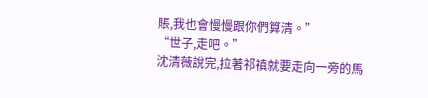賬,我也會慢慢跟你們算清。”
“世子,走吧。”
沈清薇說完,拉著祁禛就要走向一旁的馬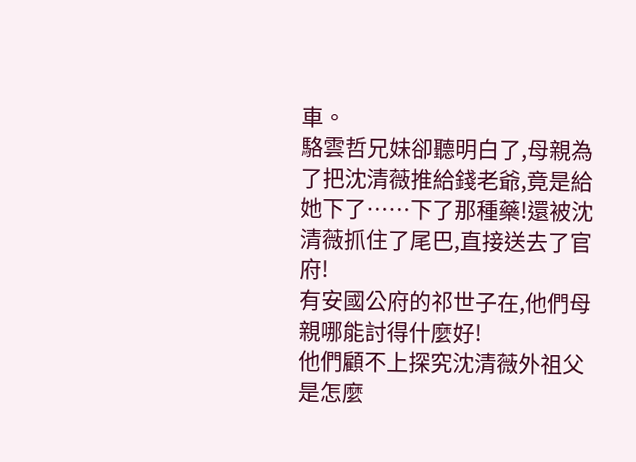車。
駱雲哲兄妹卻聽明白了,母親為了把沈清薇推給錢老爺,竟是給她下了……下了那種藥!還被沈清薇抓住了尾巴,直接送去了官府!
有安國公府的祁世子在,他們母親哪能討得什麼好!
他們顧不上探究沈清薇外祖父是怎麼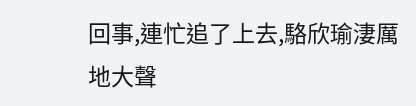回事,連忙追了上去,駱欣瑜淒厲地大聲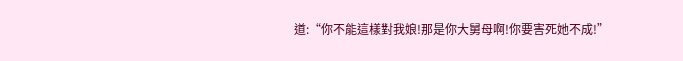道:“你不能這樣對我娘!那是你大舅母啊!你要害死她不成!”